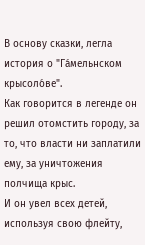В основу сказки, легла история о "Га́мельнcком крыcоло́ве".
Как говорится в легенде он решил отомстить городу, за то, что власти ни заплатили ему, за уничтожения полчища крыс.
И он увел всех детей, используя свою флейту,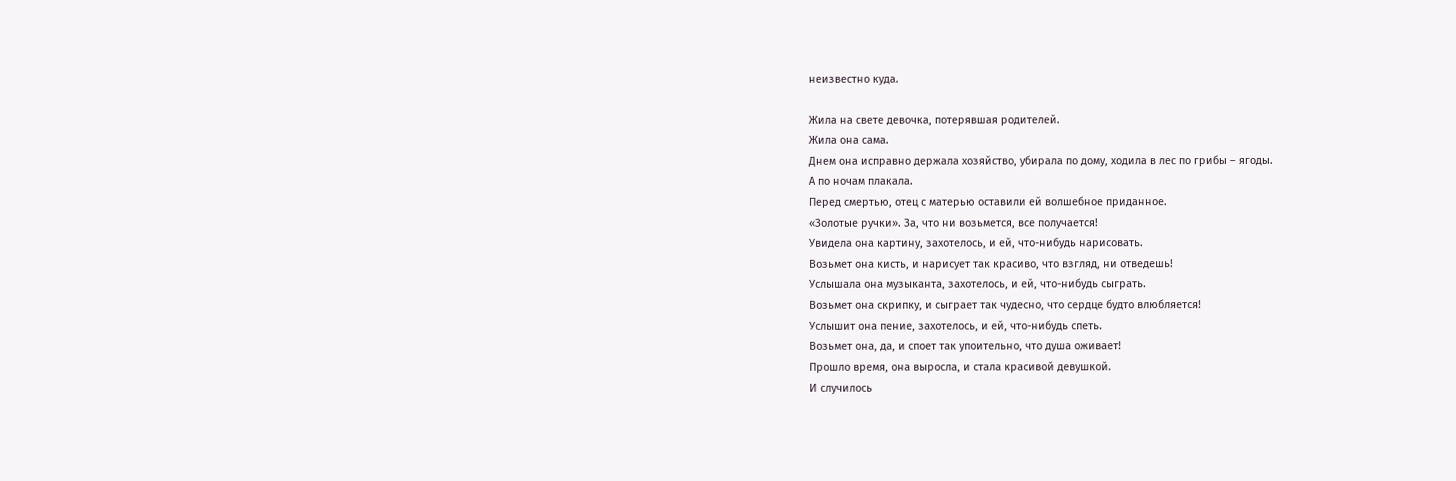неизвестно куда.

Жила на свете девочка, потерявшая родителей.
Жила она сама.
Днем она исправно держала хозяйство, убирала по дому, ходила в лес по грибы – ягоды.
А по ночам плакала.
Перед смертью, отец с матерью оставили ей волшебное приданное.
«Золотые ручки». За, что ни возьмется, все получается!
Увидела она картину, захотелось, и ей, что-нибудь нарисовать.
Возьмет она кисть, и нарисует так красиво, что взгляд, ни отведешь!
Услышала она музыканта, захотелось, и ей, что-нибудь сыграть.
Возьмет она скрипку, и сыграет так чудесно, что сердце будто влюбляется!
Услышит она пение, захотелось, и ей, что-нибудь спеть.
Возьмет она, да, и споет так упоительно, что душа оживает!
Прошло время, она выросла, и стала красивой девушкой.
И случилось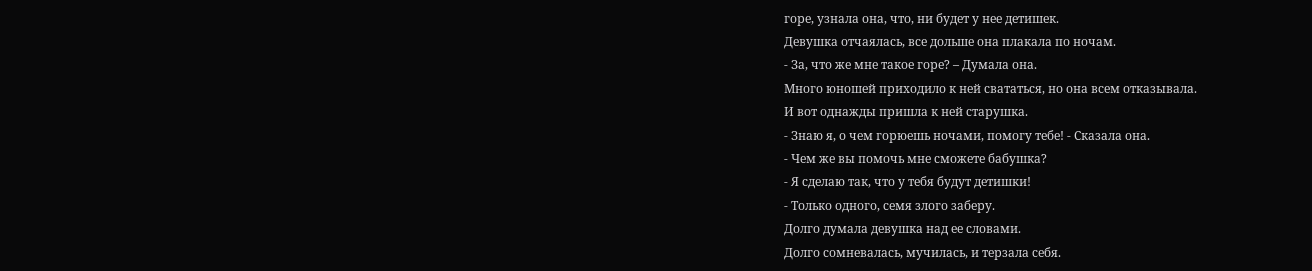горе, узнала она, что, ни будет у нее детишек.
Девушка отчаялась, все дольше она плакала по ночам.
- За, что же мне такое горе? – Думала она.
Много юношей приходило к ней свататься, но она всем отказывала.
И вот однажды пришла к ней старушка.
- Знаю я, о чем горюешь ночами, помогу тебе! - Сказала она.
- Чем же вы помочь мне сможете бабушка?
- Я сделаю так, что у тебя будут детишки!
- Только одного, семя злого заберу.
Долго думала девушка над ее словами.
Долго сомневалась, мучилась, и терзала себя.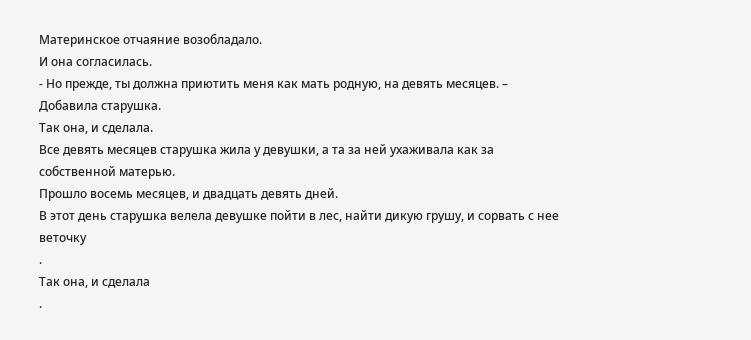Материнское отчаяние возобладало.
И она согласилась.
- Но прежде, ты должна приютить меня как мать родную, на девять месяцев. – Добавила старушка.
Так она, и сделала.
Все девять месяцев старушка жила у девушки, а та за ней ухаживала как за собственной матерью.
Прошло восемь месяцев, и двадцать девять дней.
В этот день старушка велела девушке пойти в лес, найти дикую грушу, и сорвать с нее веточку
.
Так она, и сделала
.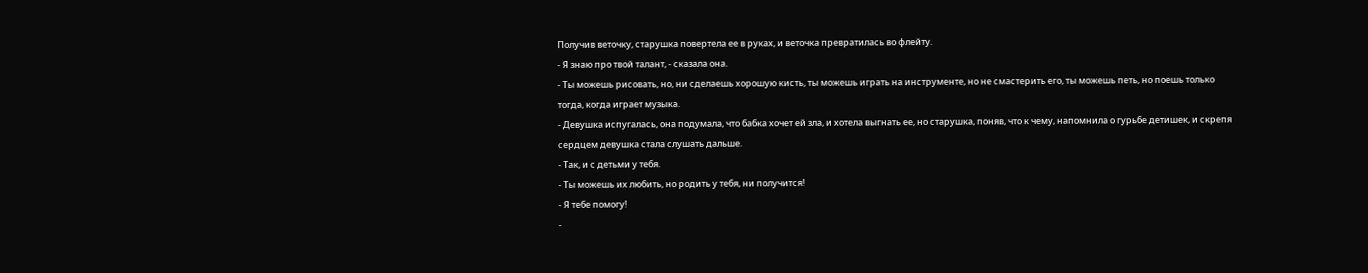Получив веточку, старушка повертела ее в руках, и веточка превратилась во флейту.
- Я знаю про твой талант, - сказала она.
- Ты можешь рисовать, но, ни сделаешь хорошую кисть, ты можешь играть на инструменте, но не смастерить его, ты можешь петь, но поешь только тогда, когда играет музыка.
- Девушка испугалась, она подумала, что бабка хочет ей зла, и хотела выгнать ее, но старушка, поняв, что к чему, напомнила о гурьбе детишек, и скрепя сердцем девушка стала слушать дальше.
- Так, и с детьми у тебя.
- Ты можешь их любить, но родить у тебя, ни получится!
- Я тебе помогу!
-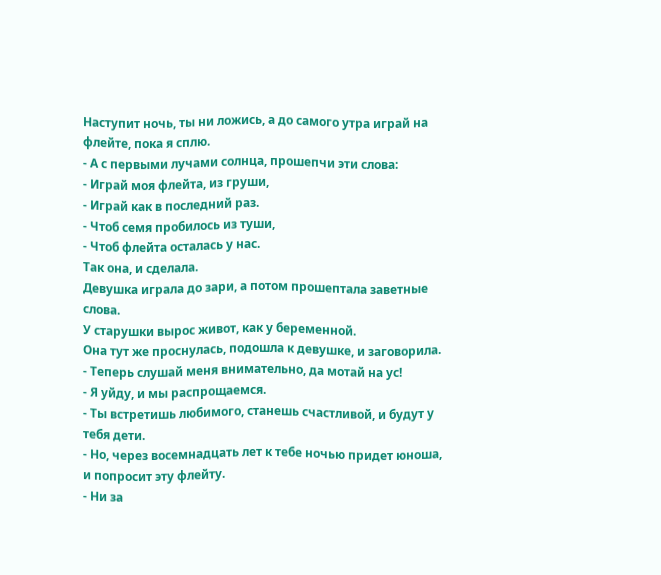Наступит ночь, ты ни ложись, а до самого утра играй на флейте, пока я сплю.
- А с первыми лучами солнца, прошепчи эти слова:
- Играй моя флейта, из груши,
- Играй как в последний раз.
- Чтоб семя пробилось из туши,
- Чтоб флейта осталась у нас.
Так она, и сделала.
Девушка играла до зари, а потом прошептала заветные слова.
У старушки вырос живот, как у беременной.
Она тут же проснулась, подошла к девушке, и заговорила.
- Теперь слушай меня внимательно, да мотай на ус!
- Я уйду, и мы распрощаемся.
- Ты встретишь любимого, станешь счастливой, и будут у тебя дети.
- Но, через восемнадцать лет к тебе ночью придет юноша, и попросит эту флейту.
- Ни за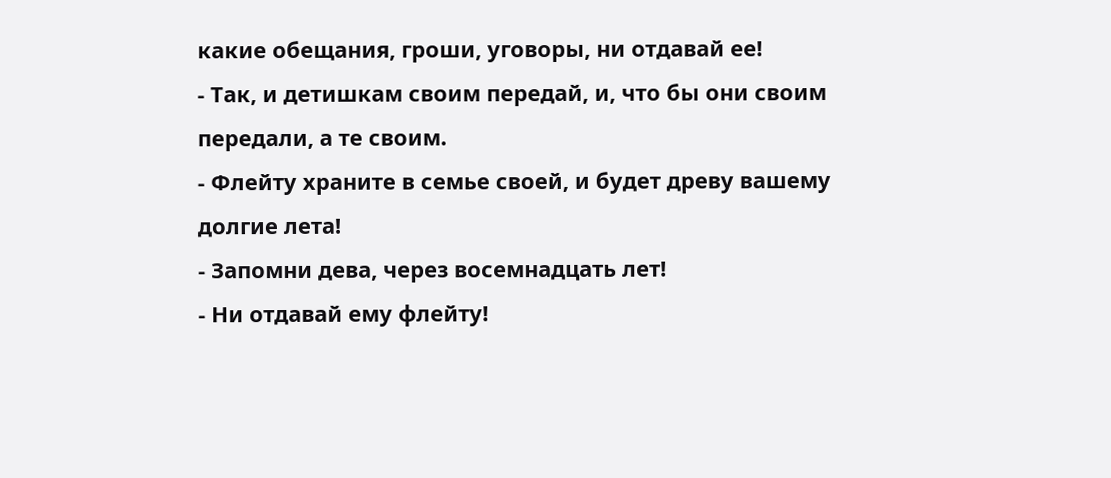какие обещания, гроши, уговоры, ни отдавай ее!
- Так, и детишкам своим передай, и, что бы они своим передали, а те своим.
- Флейту храните в семье своей, и будет древу вашему долгие лета!
- Запомни дева, через восемнадцать лет!
- Ни отдавай ему флейту!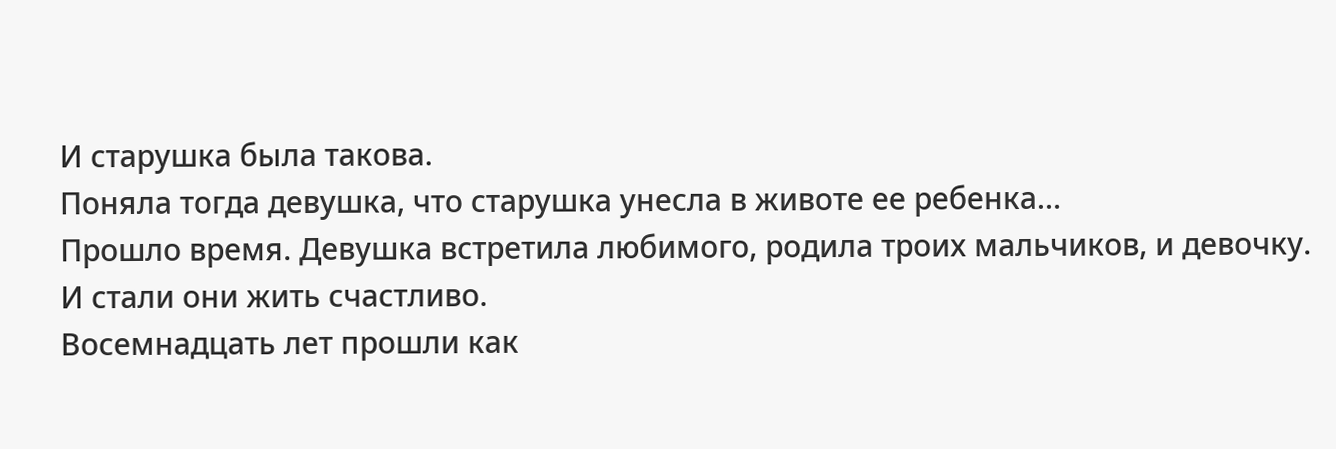И старушка была такова.
Поняла тогда девушка, что старушка унесла в животе ее ребенка…
Прошло время. Девушка встретила любимого, родила троих мальчиков, и девочку.
И стали они жить счастливо.
Восемнадцать лет прошли как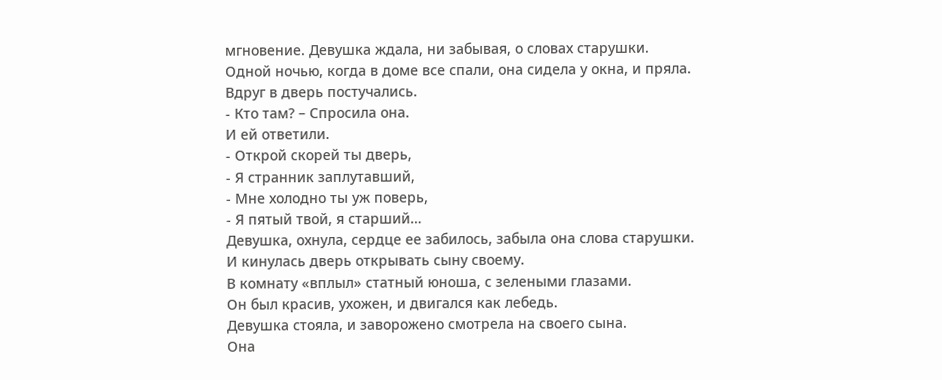мгновение. Девушка ждала, ни забывая, о словах старушки.
Одной ночью, когда в доме все спали, она сидела у окна, и пряла.
Вдруг в дверь постучались.
- Кто там? – Спросила она.
И ей ответили.
- Открой скорей ты дверь,
- Я странник заплутавший,
- Мне холодно ты уж поверь,
- Я пятый твой, я старший…
Девушка, охнула, сердце ее забилось, забыла она слова старушки.
И кинулась дверь открывать сыну своему.
В комнату «вплыл» статный юноша, с зелеными глазами.
Он был красив, ухожен, и двигался как лебедь.
Девушка стояла, и заворожено смотрела на своего сына.
Она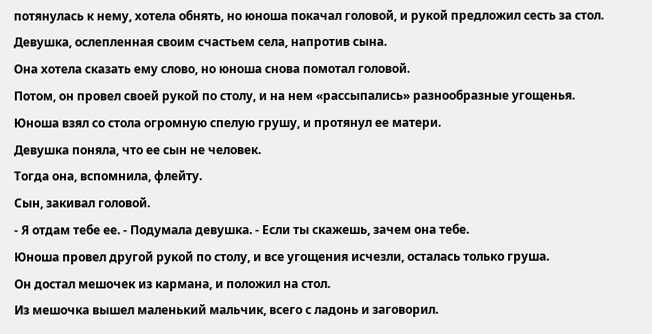потянулась к нему, хотела обнять, но юноша покачал головой, и рукой предложил сесть за стол.
Девушка, ослепленная своим счастьем села, напротив сына.
Она хотела сказать ему слово, но юноша снова помотал головой.
Потом, он провел своей рукой по столу, и на нем «рассыпались» разнообразные угощенья.
Юноша взял со стола огромную спелую грушу, и протянул ее матери.
Девушка поняла, что ее сын не человек.
Тогда она, вспомнила, флейту.
Сын, закивал головой.
- Я отдам тебе ее. - Подумала девушка. - Если ты скажешь, зачем она тебе.
Юноша провел другой рукой по столу, и все угощения исчезли, осталась только груша.
Он достал мешочек из кармана, и положил на стол.
Из мешочка вышел маленький мальчик, всего с ладонь и заговорил.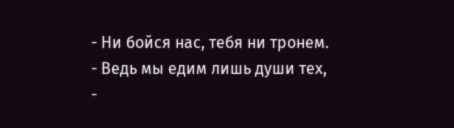- Ни бойся нас, тебя ни тронем.
- Ведь мы едим лишь души тех,
-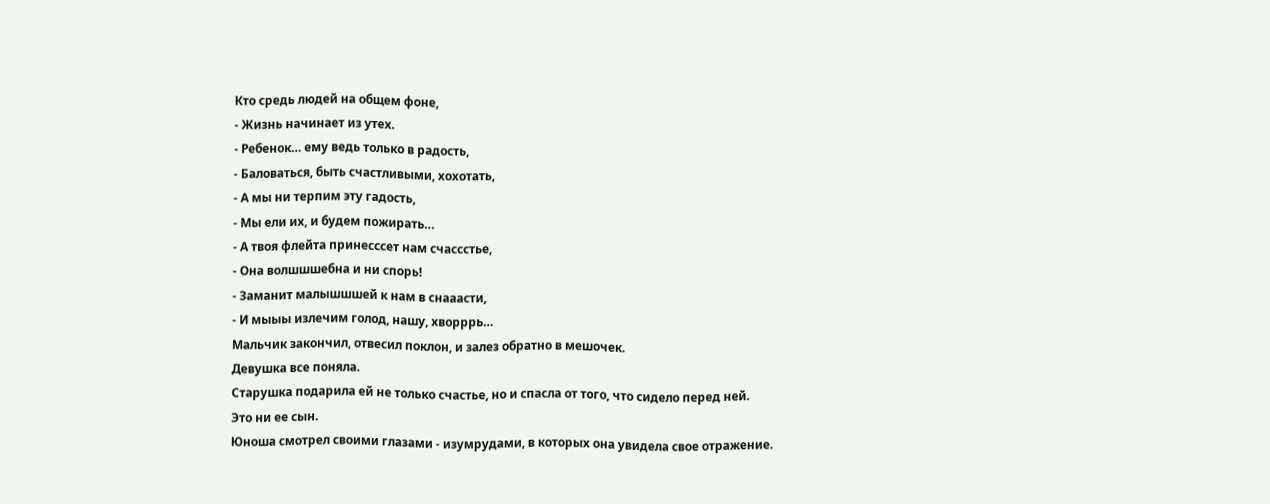Кто средь людей на общем фоне,
- Жизнь начинает из утех.
- Ребенок… ему ведь только в радость,
- Баловаться, быть счастливыми, хохотать,
- А мы ни терпим эту гадость,
- Мы ели их, и будем пожирать…
- А твоя флейта принесссет нам счассстье,
- Она волшшшебна и ни спорь!
- Заманит малышшшей к нам в снааасти,
- И мыыы излечим голод, нашу, хворррь…
Мальчик закончил, отвесил поклон, и залез обратно в мешочек.
Девушка все поняла.
Старушка подарила ей не только счастье, но и спасла от того, что сидело перед ней.
Это ни ее сын.
Юноша смотрел своими глазами - изумрудами, в которых она увидела свое отражение.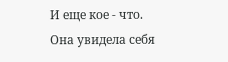И еще кое - что.
Она увидела себя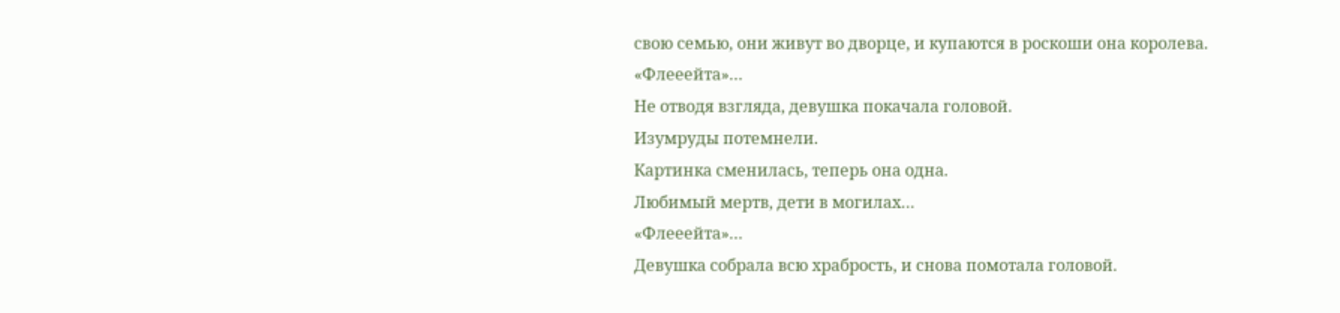свою семью, они живут во дворце, и купаются в роскоши она королева.
«Флееейта»…
Не отводя взгляда, девушка покачала головой.
Изумруды потемнели.
Картинка сменилась, теперь она одна.
Любимый мертв, дети в могилах…
«Флееейта»…
Девушка собрала всю храбрость, и снова помотала головой.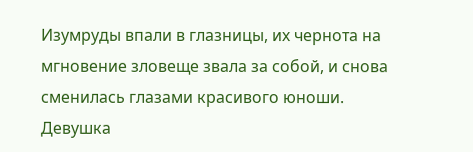Изумруды впали в глазницы, их чернота на мгновение зловеще звала за собой, и снова сменилась глазами красивого юноши.
Девушка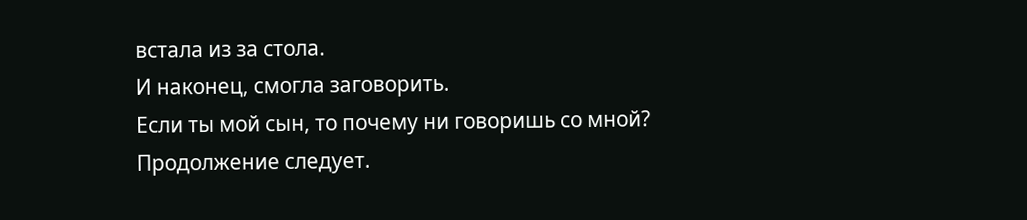встала из за стола.
И наконец, смогла заговорить.
Если ты мой сын, то почему ни говоришь со мной?
Продолжение следует.